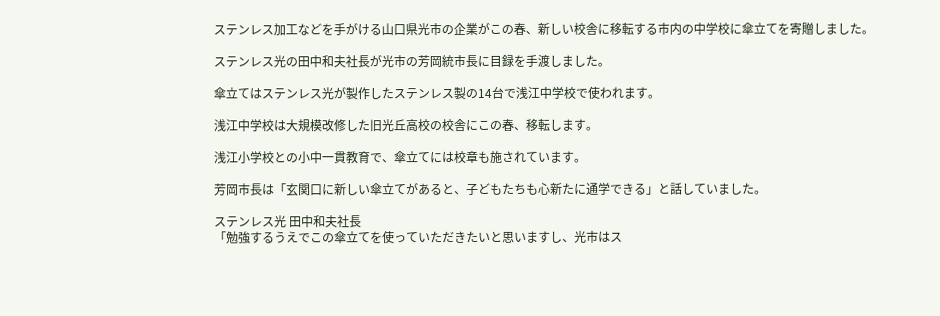ステンレス加工などを手がける山口県光市の企業がこの春、新しい校舎に移転する市内の中学校に傘立てを寄贈しました。

ステンレス光の田中和夫社長が光市の芳岡統市長に目録を手渡しました。

傘立てはステンレス光が製作したステンレス製の14台で浅江中学校で使われます。

浅江中学校は大規模改修した旧光丘高校の校舎にこの春、移転します。

浅江小学校との小中一貫教育で、傘立てには校章も施されています。

芳岡市長は「玄関口に新しい傘立てがあると、子どもたちも心新たに通学できる」と話していました。

ステンレス光 田中和夫社長
「勉強するうえでこの傘立てを使っていただきたいと思いますし、光市はス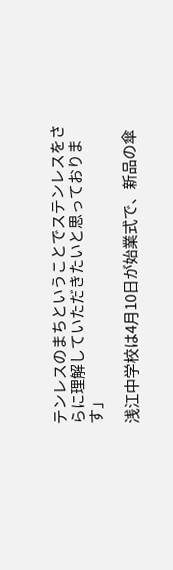テンレスのまちということでステンレスをさらに理解していただきたいと思っております」

浅江中学校は4月10日が始業式で、新品の傘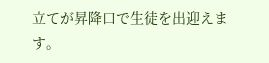立てが昇降口で生徒を出迎えます。